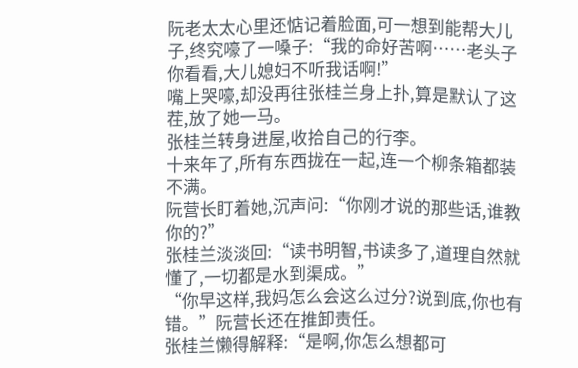阮老太太心里还惦记着脸面,可一想到能帮大儿子,终究嚎了一嗓子:“我的命好苦啊……老头子你看看,大儿媳妇不听我话啊!”
嘴上哭嚎,却没再往张桂兰身上扑,算是默认了这茬,放了她一马。
张桂兰转身进屋,收拾自己的行李。
十来年了,所有东西拢在一起,连一个柳条箱都装不满。
阮营长盯着她,沉声问:“你刚才说的那些话,谁教你的?”
张桂兰淡淡回:“读书明智,书读多了,道理自然就懂了,一切都是水到渠成。”
“你早这样,我妈怎么会这么过分?说到底,你也有错。”阮营长还在推卸责任。
张桂兰懒得解释:“是啊,你怎么想都可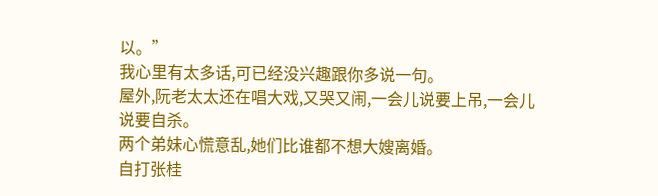以。”
我心里有太多话,可已经没兴趣跟你多说一句。
屋外,阮老太太还在唱大戏,又哭又闹,一会儿说要上吊,一会儿说要自杀。
两个弟妹心慌意乱,她们比谁都不想大嫂离婚。
自打张桂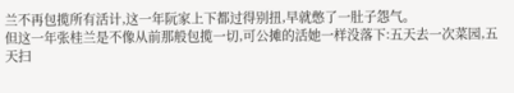兰不再包揽所有活计,这一年阮家上下都过得别扭,早就憋了一肚子怨气。
但这一年张桂兰是不像从前那般包揽一切,可公摊的活她一样没落下:五天去一次菜园,五天扫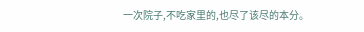一次院子,不吃家里的,也尽了该尽的本分。